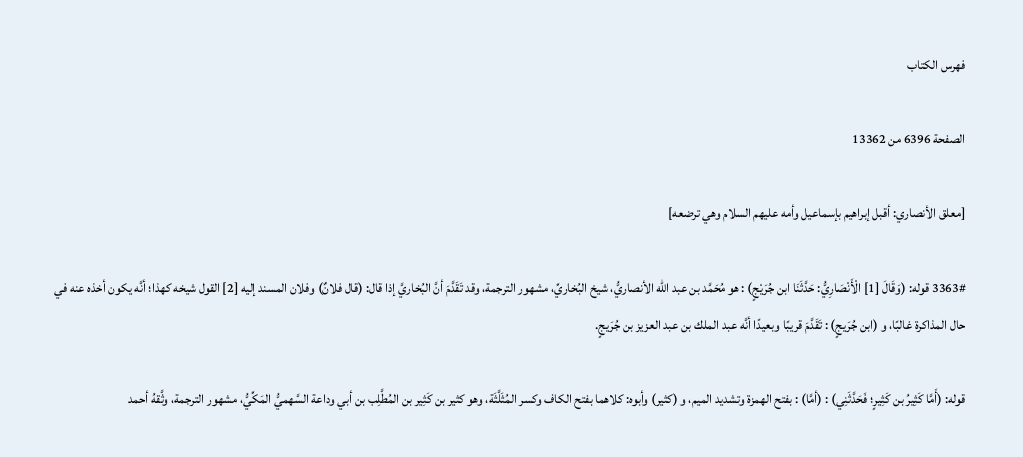فهرس الكتاب

الصفحة 6396 من 13362

[معلق الأنصاري: أقبل إبراهيم بإسماعيل وأمه عليهم السلام وهي ترضعه]

3363# قوله: (وَقَالَ [1] الْأَنْصَارِيُّ: حَدَّثَنَا ابن جُرَيْجٍ) : هو مُحَمَّد بن عبد الله الأنصاريُّ، شيخ البُخاريِّ، مشهور الترجمة، وقد تَقَدَّمَ أنَّ البُخاريَّ إذا قال: (قال فلانٌ) وفلان المسند إليه [2] القول شيخه كهذا؛ أنَّه يكون أخذه عنه في حال المذاكرة غالبًا، و (ابن جُرَيجٍ) : تَقَدَّمَ قريبًا وبعيدًا أنَّه عبد الملك بن عبد العزيز بن جُرَيجٍ.

قوله: (أَمَّا كَثِيرُ بن كَثِيرٍ؛ فَحَدَّثَنِي) : (أمَّا) : بفتح الهمزة وتشديد الميم، و (كثير) وأبوه: كلاهما بفتح الكاف وكسر المُثَلَّثَة، وهو كثير بن كَثِير بن المُطَّلِب بن أبي وداعة السَّهميُّ المَكِّيُّ، مشهور الترجمة، وثَّقهُ أحمد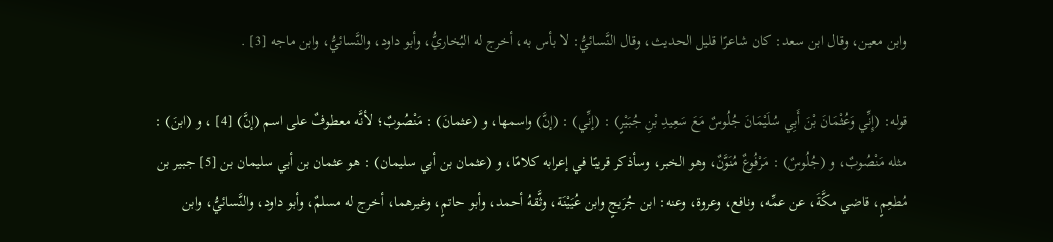وابن معين، وقال ابن سعد: كان شاعرًا قليل الحديث، وقال النَّسائيُّ: لا بأس به، أخرج له البُخاريُّ، وأبو داود، والنَّسائيُّ، وابن ماجه [3] .

قوله: (إِنِّي وَعُثْمَانَ بْنَ أَبِي سُلَيْمَانَ جُلُوسٌ مَعَ سَعِيدِ بْنِ جُبَيْرٍ) : (إنِّي) : (إنَّ) واسمها، و (عثمانَ) : مَنْصُوبٌ؛ لأنَّه معطوفٌ على اسم (إنَّ) [4] ، و (ابنَ) : مثله مَنْصُوبٌ، و (جُلُوسٌ) : مَرْفُوعٌ مُنَوَّنٌ، وهو الخبر، وسأذكر قريبًا في إعرابه كلامًا، و (عثمان بن أبي سليمان) : هو عثمان بن أبي سليمان بن [5] جبير بن مُطعِمٍ، قاضي مكَّةَ، عن عمِّه، ونافع، وعروة، وعنه: ابن جُرَيجٍ وابن عُيَيْنَة، وثَّقهُ أحمد، وأبو حاتمٍ، وغيرهما، أخرج له مسلمٌ، وأبو داود، والنَّسائيُّ، وابن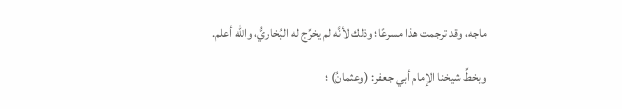ماجه، وقد ترجمت هذا مسرعًا؛ وذلك لأنَّه لم يخرِّج له البُخاريُّ، والله أعلم.

وبخطِّ شيخنا الإمام أبي جعفر: (وعثمانُ) ؛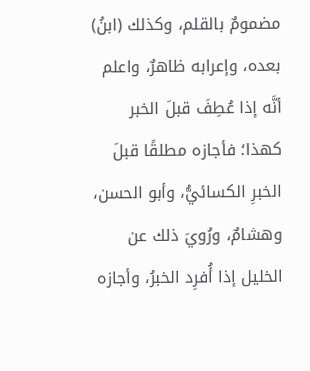مضمومٌ بالقلم، وكذلك (ابنُ) بعده، وإعرابه ظاهرٌ، واعلم أنَّه إذا عُطِفَ قبلَ الخبر كهذا؛ فأجازه مطلقًا قبلَ الخبرِ الكسائيُّ، وأبو الحسن، وهشامٌ، ورُويَ ذلك عن الخليل إذا أُفرِد الخبرُ، وأجازه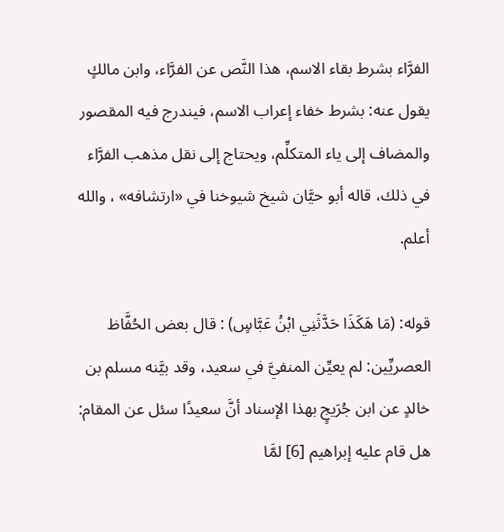الفرَّاء بشرط بقاء الاسم، هذا النَّص عن الفرَّاء، وابن مالكٍ يقول عنه: بشرط خفاء إعراب الاسم، فيندرج فيه المقصور والمضاف إلى ياء المتكلِّم، ويحتاج إلى نقل مذهب الفرَّاء في ذلك، قاله أبو حيَّان شيخ شيوخنا في «ارتشافه» ، والله أعلم.

قوله: (مَا هَكَذَا حَدَّثَنِي ابْنُ عَبَّاسٍ) : قال بعض الحُفَّاظ العصريِّين: لم يعيِّن المنفيَّ في سعيد، وقد بيَّنه مسلم بن خالدٍ عن ابن جُرَيجٍ بهذا الإسناد أنَّ سعيدًا سئل عن المقام: هل قام عليه إبراهيم [6] لمَّا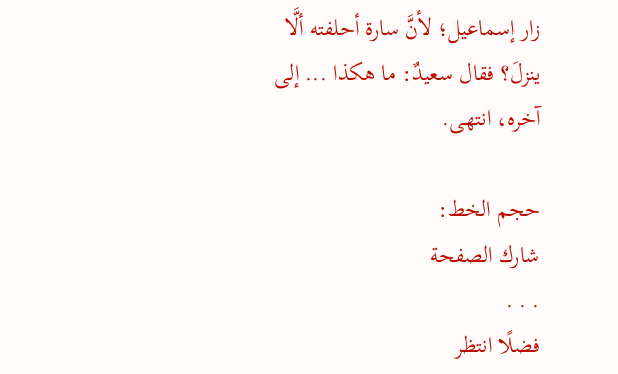زار إسماعيل؛ لأنَّ سارة أحلفته ألَّا ينزلَ؟ فقال سعيدٌ: ما هكذا ... إلى آخره، انتهى.

حجم الخط:
شارك الصفحة
. . .
فضلًا انتظر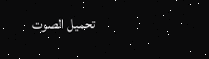تحميل الصوت